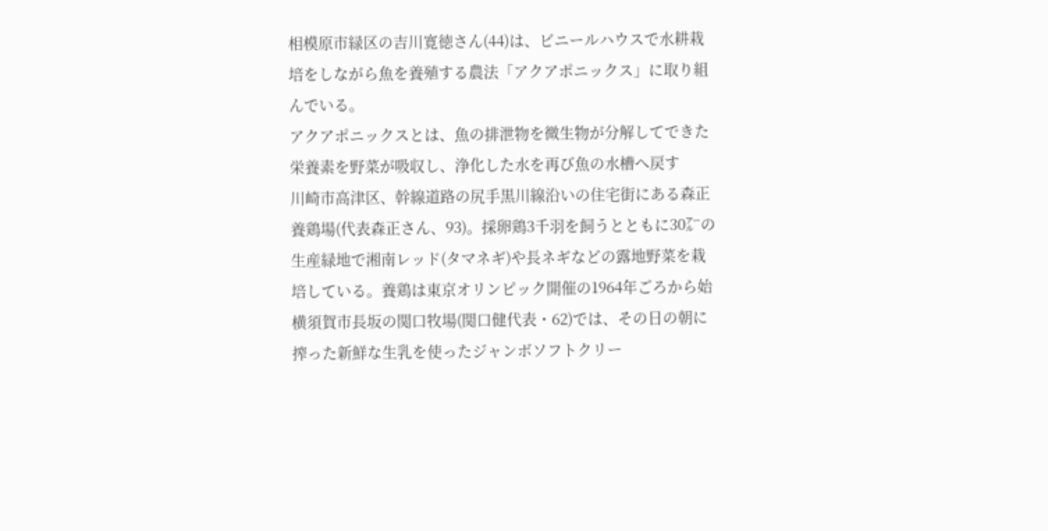相模原市緑区の吉川寛徳さん(44)は、ビニールハウスで水耕栽培をしながら魚を養殖する農法「アクアポニックス」に取り組んでいる。
アクアポニックスとは、魚の排泄物を微生物が分解してできた栄養素を野菜が吸収し、浄化した水を再び魚の水槽へ戻す
川崎市高津区、幹線道路の尻手黒川線沿いの住宅街にある森正養鶏場(代表森正さん、93)。採卵鶏3千羽を飼うとともに30㌃の生産緑地で湘南レッド(タマネギ)や長ネギなどの露地野菜を栽培している。養鶏は東京オリンピック開催の1964年ごろから始
横須賀市長坂の関口牧場(関口健代表・62)では、その日の朝に搾った新鮮な生乳を使ったジャンボソフトクリー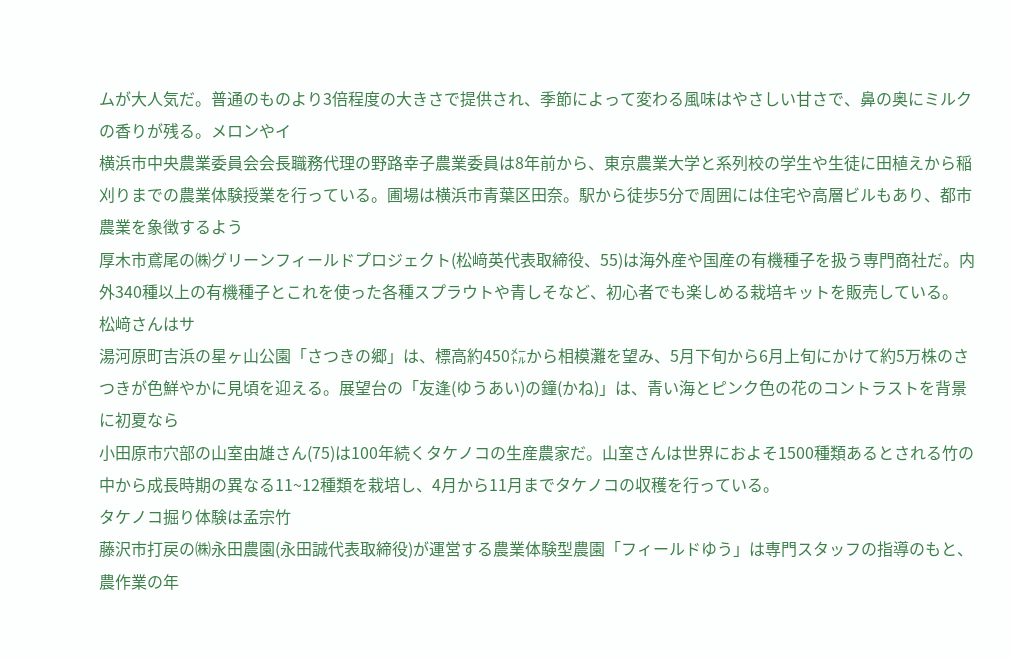ムが大人気だ。普通のものより3倍程度の大きさで提供され、季節によって変わる風味はやさしい甘さで、鼻の奥にミルクの香りが残る。メロンやイ
横浜市中央農業委員会会長職務代理の野路幸子農業委員は8年前から、東京農業大学と系列校の学生や生徒に田植えから稲刈りまでの農業体験授業を行っている。圃場は横浜市青葉区田奈。駅から徒歩5分で周囲には住宅や高層ビルもあり、都市農業を象徴するよう
厚木市鳶尾の㈱グリーンフィールドプロジェクト(松﨑英代表取締役、55)は海外産や国産の有機種子を扱う専門商社だ。内外340種以上の有機種子とこれを使った各種スプラウトや青しそなど、初心者でも楽しめる栽培キットを販売している。
松﨑さんはサ
湯河原町吉浜の星ヶ山公園「さつきの郷」は、標高約450㍍から相模灘を望み、5月下旬から6月上旬にかけて約5万株のさつきが色鮮やかに見頃を迎える。展望台の「友逢(ゆうあい)の鐘(かね)」は、青い海とピンク色の花のコントラストを背景に初夏なら
小田原市穴部の山室由雄さん(75)は100年続くタケノコの生産農家だ。山室さんは世界におよそ1500種類あるとされる竹の中から成長時期の異なる11~12種類を栽培し、4月から11月までタケノコの収穫を行っている。
タケノコ掘り体験は孟宗竹
藤沢市打戻の㈱永田農園(永田誠代表取締役)が運営する農業体験型農園「フィールドゆう」は専門スタッフの指導のもと、農作業の年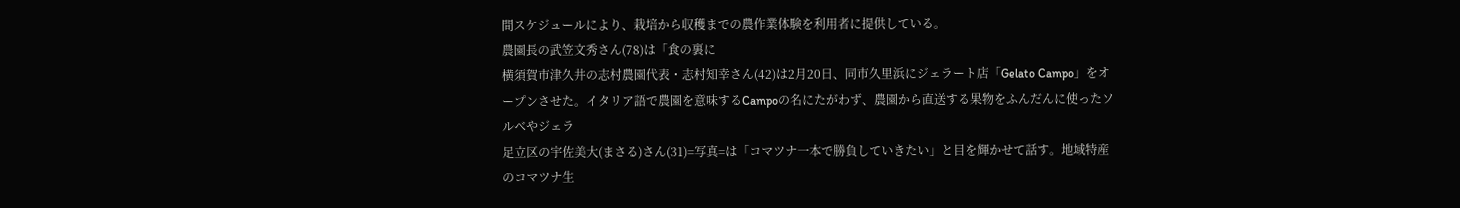間スケジュールにより、栽培から収穫までの農作業体験を利用者に提供している。
農園長の武笠文秀さん(78)は「食の裏に
横須賀市津久井の志村農園代表・志村知幸さん(42)は2月20日、同市久里浜にジェラート店「Gelato Campo」をオープンさせた。イタリア語で農園を意味するCampoの名にたがわず、農園から直送する果物をふんだんに使ったソルベやジェラ
足立区の宇佐美大(まさる)さん(31)=写真=は「コマツナ一本で勝負していきたい」と目を輝かせて話す。地域特産のコマツナ生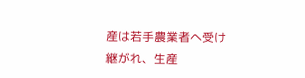産は若手農業者へ受け継がれ、生産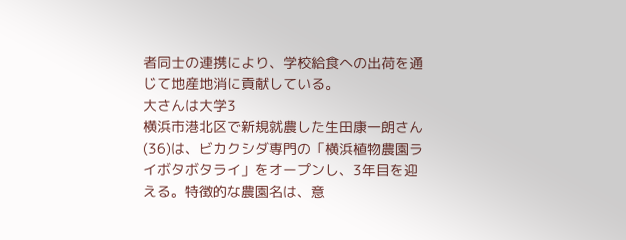者同士の連携により、学校給食への出荷を通じて地産地消に貢献している。
大さんは大学3
横浜市港北区で新規就農した生田康一朗さん(36)は、ビカクシダ専門の「横浜植物農園ライボタボタライ」をオープンし、3年目を迎える。特徴的な農園名は、意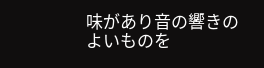味があり音の響きのよいものを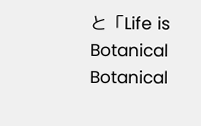と「Life is Botanical Botanical